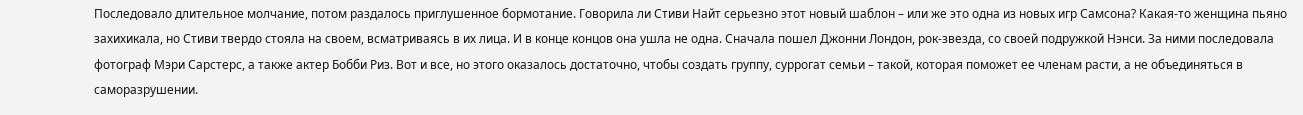Последовало длительное молчание, потом раздалось приглушенное бормотание. Говорила ли Стиви Найт серьезно этот новый шаблон – или же это одна из новых игр Самсона? Какая-то женщина пьяно захихикала, но Стиви твердо стояла на своем, всматриваясь в их лица. И в конце концов она ушла не одна. Сначала пошел Джонни Лондон, рок-звезда, со своей подружкой Нэнси. За ними последовала фотограф Мэри Сарстерс, а также актер Бобби Риз. Вот и все, но этого оказалось достаточно, чтобы создать группу, суррогат семьи – такой, которая поможет ее членам расти, а не объединяться в саморазрушении.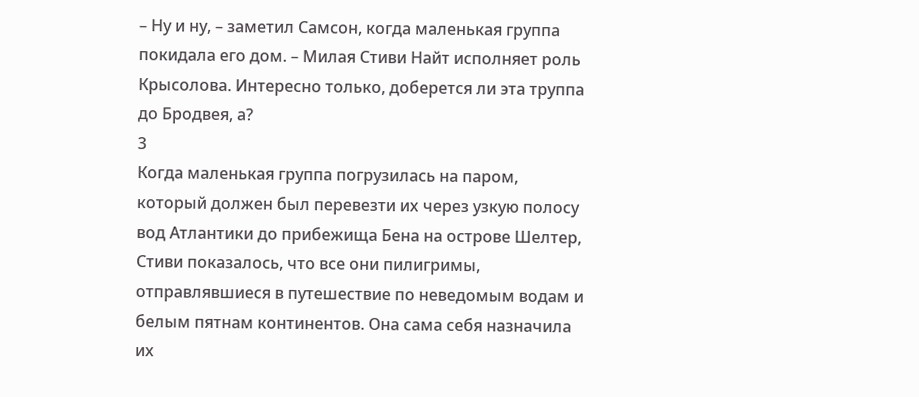– Ну и ну, – заметил Самсон, когда маленькая группа покидала его дом. – Милая Стиви Найт исполняет роль Крысолова. Интересно только, доберется ли эта труппа до Бродвея, а?
3
Когда маленькая группа погрузилась на паром, который должен был перевезти их через узкую полосу вод Атлантики до прибежища Бена на острове Шелтер, Стиви показалось, что все они пилигримы, отправлявшиеся в путешествие по неведомым водам и белым пятнам континентов. Она сама себя назначила их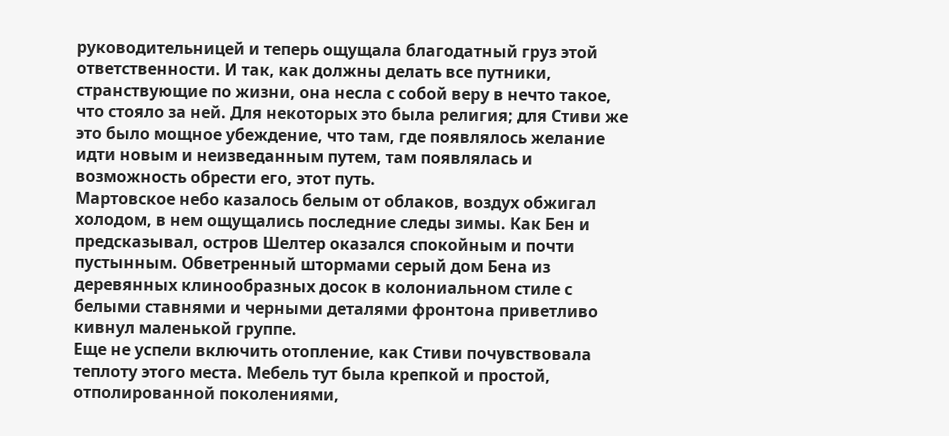руководительницей и теперь ощущала благодатный груз этой ответственности. И так, как должны делать все путники, странствующие по жизни, она несла с собой веру в нечто такое, что стояло за ней. Для некоторых это была религия; для Стиви же это было мощное убеждение, что там, где появлялось желание идти новым и неизведанным путем, там появлялась и возможность обрести его, этот путь.
Мартовское небо казалось белым от облаков, воздух обжигал холодом, в нем ощущались последние следы зимы. Как Бен и предсказывал, остров Шелтер оказался спокойным и почти пустынным. Обветренный штормами серый дом Бена из деревянных клинообразных досок в колониальном стиле с белыми ставнями и черными деталями фронтона приветливо кивнул маленькой группе.
Еще не успели включить отопление, как Стиви почувствовала теплоту этого места. Мебель тут была крепкой и простой, отполированной поколениями,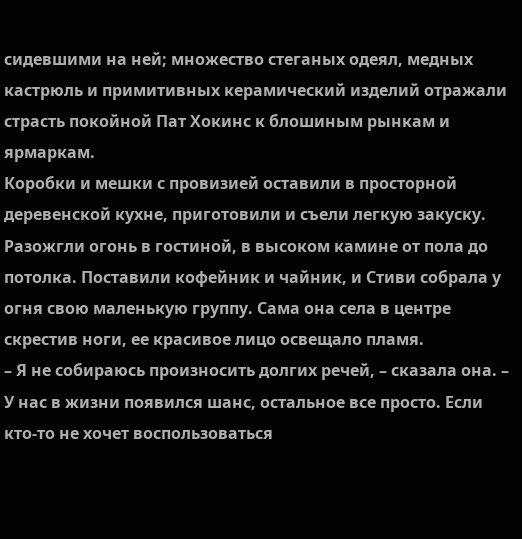сидевшими на ней; множество стеганых одеял, медных кастрюль и примитивных керамический изделий отражали страсть покойной Пат Хокинс к блошиным рынкам и ярмаркам.
Коробки и мешки с провизией оставили в просторной деревенской кухне, приготовили и съели легкую закуску. Разожгли огонь в гостиной, в высоком камине от пола до потолка. Поставили кофейник и чайник, и Стиви собрала у огня свою маленькую группу. Сама она села в центре скрестив ноги, ее красивое лицо освещало пламя.
– Я не собираюсь произносить долгих речей, – сказала она. – У нас в жизни появился шанс, остальное все просто. Если кто-то не хочет воспользоваться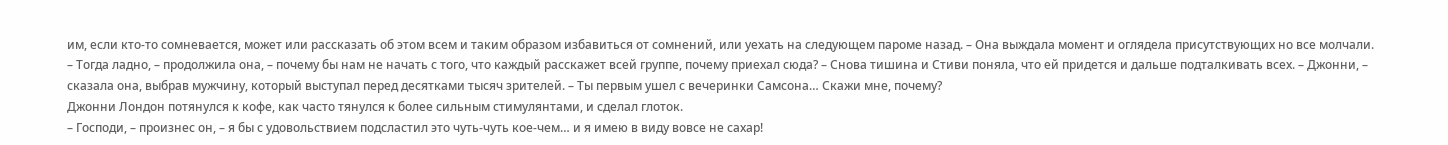им, если кто-то сомневается, может или рассказать об этом всем и таким образом избавиться от сомнений, или уехать на следующем пароме назад. – Она выждала момент и оглядела присутствующих но все молчали. – Тогда ладно, – продолжила она, – почему бы нам не начать с того, что каждый расскажет всей группе, почему приехал сюда? – Снова тишина и Стиви поняла, что ей придется и дальше подталкивать всех. – Джонни, – сказала она, выбрав мужчину, который выступал перед десятками тысяч зрителей. – Ты первым ушел с вечеринки Самсона… Скажи мне, почему?
Джонни Лондон потянулся к кофе, как часто тянулся к более сильным стимулянтами, и сделал глоток.
– Господи, – произнес он, – я бы с удовольствием подсластил это чуть-чуть кое-чем… и я имею в виду вовсе не сахар!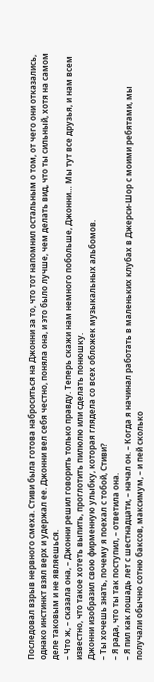Последовал взрыв нервного смеха. Стиви была готова наброситься на Джонни за то, что тот напомнил остальным о том, от чего они отказались, однако инстинкт взял верх и удержал ее. Джонни вел себя честно, поняла она, и это было лучше, чем делать вид, что ты сильный, хотя на самом деле таковым и не являешься.
– Что ж, – сказала она, – Джонни решил говорить только правду. Теперь скажи нам немного побольше, Джонни… Мы тут все друзья, и нам всем известно, что такое хотеть выпить, проглотить пилюлю или сделать понюшку.
Джонни изобразил свою фирменную улыбку, которая глядела со всех обложек музыкальных альбомов.
– Ты хочешь знать, почему я поехал с тобой, Стиви?
– Я рада, что ты так поступил, – ответила она.
– Я пил как лошадь лет с шестнадцати, – начал он. – Когда я начинал работать в маленьких клубах в Джерси-Шор с моими ребятами, мы получали обычно сотню баксов, максимум, – и пей сколько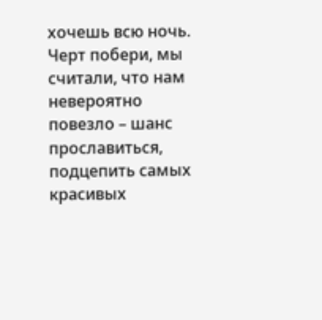хочешь всю ночь. Черт побери, мы считали, что нам невероятно повезло – шанс прославиться, подцепить самых красивых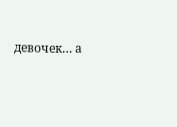девочек… а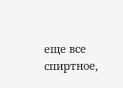еще все спиртное,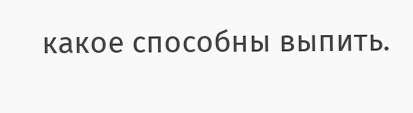какое способны выпить.